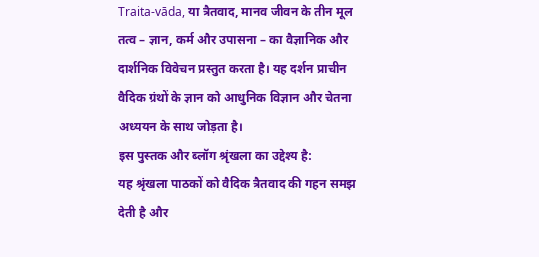Traita-vāda, या त्रैतवाद, मानव जीवन के तीन मूल तत्व – ज्ञान, कर्म और उपासना – का वैज्ञानिक और दार्शनिक विवेचन प्रस्तुत करता है। यह दर्शन प्राचीन वैदिक ग्रंथों के ज्ञान को आधुनिक विज्ञान और चेतना अध्ययन के साथ जोड़ता है।
इस पुस्तक और ब्लॉग श्रृंखला का उद्देश्य है:
यह श्रृंखला पाठकों को वैदिक त्रैतवाद की गहन समझ देती है और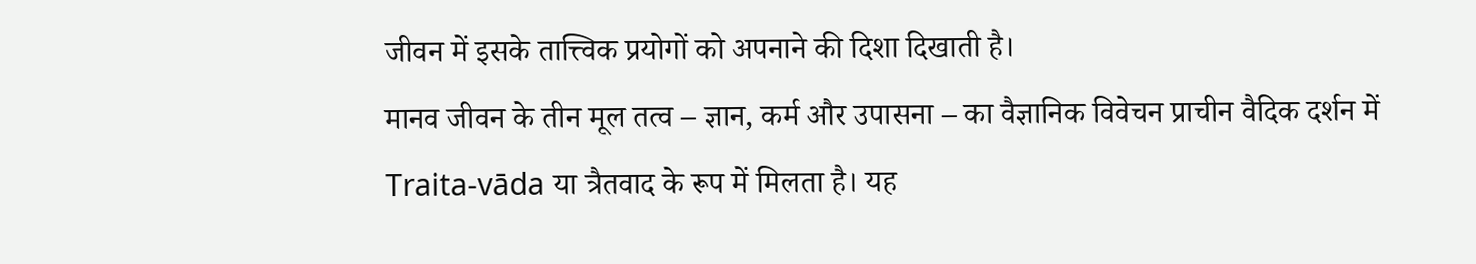जीवन में इसके तात्त्विक प्रयोगों को अपनाने की दिशा दिखाती है।
मानव जीवन के तीन मूल तत्व – ज्ञान, कर्म और उपासना – का वैज्ञानिक विवेचन प्राचीन वैदिक दर्शन में Traita-vāda या त्रैतवाद के रूप में मिलता है। यह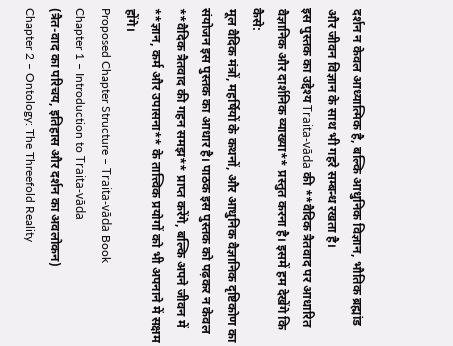दर्शन न केवल आध्यात्मिक है, बल्कि आधुनिक विज्ञान, भौतिक ब्रह्मांड और जीवन विज्ञान के साथ भी गहरे सम्बन्ध रखता है।
इस पुस्तक का उद्देश्य Traita-vāda की **वैदिक त्रैतवाद पर आधारित वैज्ञानिक और दार्शनिक व्याख्या** प्रस्तुत करना है। इसमें हम देखेंगे कि कैसे:
मूल वैदिक मंत्रों, महर्षियों के कथनों, और आधुनिक वैज्ञानिक दृष्टिकोण का संयोजन इस पुस्तक का आधार है। पाठक इस पुस्तक को पढ़कर न केवल **वैदिक त्रैतवाद की गहन समझ** प्राप्त करेंगे, बल्कि अपने जीवन में **ज्ञान, कर्म और उपासना** के तात्त्विक प्रयोगों को भी अपनाने में सक्षम होंगे।
Proposed Chapter Structure – Traita-vāda Book
Chapter 1 – Introduction to Traita-vāda
(त्रैत-वाद का परिचय, इतिहास और दर्शन का अवलोकन)
Chapter 2 – Ontology: The Threefold Reality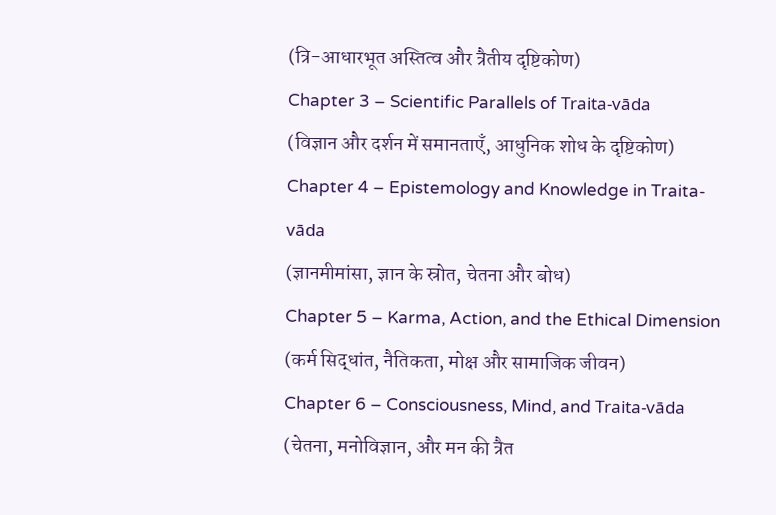(त्रि-आधारभूत अस्तित्व और त्रैतीय दृष्टिकोण)
Chapter 3 – Scientific Parallels of Traita-vāda
(विज्ञान और दर्शन में समानताएँ, आधुनिक शोध के दृष्टिकोण)
Chapter 4 – Epistemology and Knowledge in Traita-vāda
(ज्ञानमीमांसा, ज्ञान के स्रोत, चेतना और बोध)
Chapter 5 – Karma, Action, and the Ethical Dimension
(कर्म सिद्धांत, नैतिकता, मोक्ष और सामाजिक जीवन)
Chapter 6 – Consciousness, Mind, and Traita-vāda
(चेतना, मनोविज्ञान, और मन की त्रैत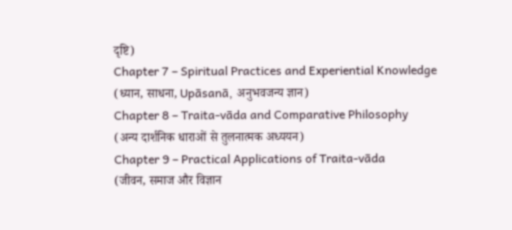दृष्टि)
Chapter 7 – Spiritual Practices and Experiential Knowledge
(ध्यान, साधना, Upāsanā, अनुभवजन्य ज्ञान)
Chapter 8 – Traita-vāda and Comparative Philosophy
(अन्य दार्शनिक धाराओं से तुलनात्मक अध्ययन)
Chapter 9 – Practical Applications of Traita-vāda
(जीवन, समाज और विज्ञान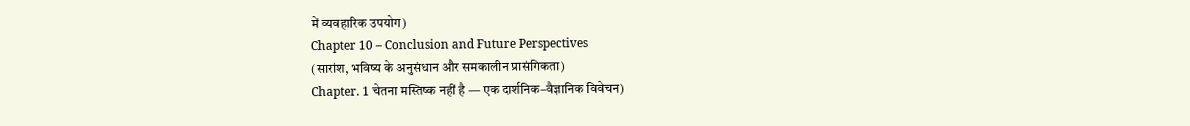में व्यवहारिक उपयोग)
Chapter 10 – Conclusion and Future Perspectives
(सारांश, भविष्य के अनुसंधान और समकालीन प्रासंगिकता)
Chapter. 1 चेतना मस्तिष्क नहीं है — एक दार्शनिक–वैज्ञानिक विवेचन)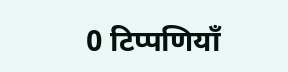0 टिप्पणियाँ